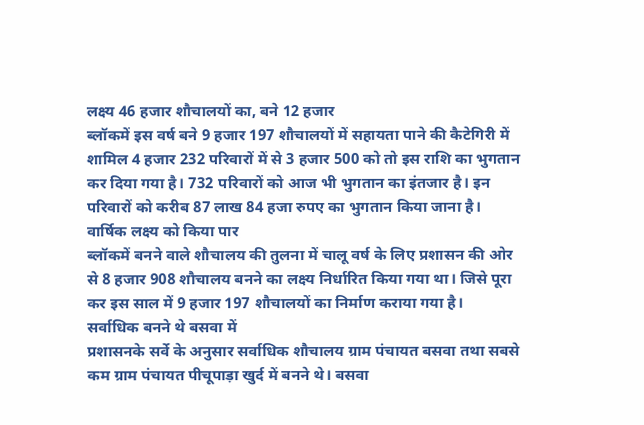लक्ष्य 46 हजार शौचालयों का, बने 12 हजार
ब्लॉकमें इस वर्ष बने 9 हजार 197 शौचालयों में सहायता पाने की कैटेगिरी में शामिल 4 हजार 232 परिवारों में से 3 हजार 500 को तो इस राशि का भुगतान कर दिया गया है। 732 परिवारों को आज भी भुगतान का इंतजार है। इन परिवारों को करीब 87 लाख 84 हजा रुपए का भुगतान किया जाना है।
वार्षिक लक्ष्य को किया पार
ब्लॉकमें बनने वाले शौचालय की तुलना में चालू वर्ष के लिए प्रशासन की ओर से 8 हजार 908 शौचालय बनने का लक्ष्य निर्धारित किया गया था। जिसे पूरा कर इस साल में 9 हजार 197 शौचालयों का निर्माण कराया गया है।
सर्वाधिक बनने थे बसवा में
प्रशासनके सर्वे के अनुसार सर्वाधिक शौचालय ग्राम पंचायत बसवा तथा सबसे कम ग्राम पंचायत पीचूपाड़ा खुर्द में बनने थे। बसवा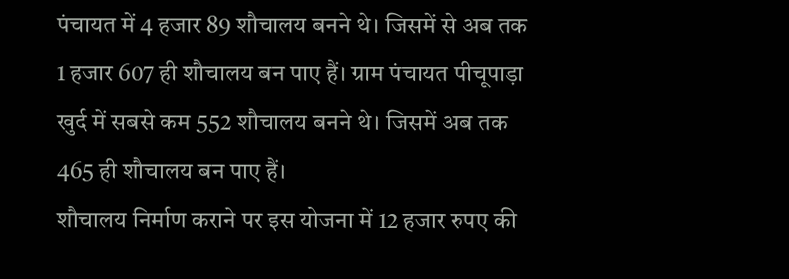पंचायत में 4 हजार 89 शौचालय बनने थे। जिसमें से अब तक 1 हजार 607 ही शौचालय बन पाए हैं। ग्राम पंचायत पीचूपाड़ा खुर्द में सबसे कम 552 शौचालय बनने थे। जिसमें अब तक 465 ही शौचालय बन पाए हैं।
शौचालय निर्माण कराने पर इस योजना में 12 हजार रुपए की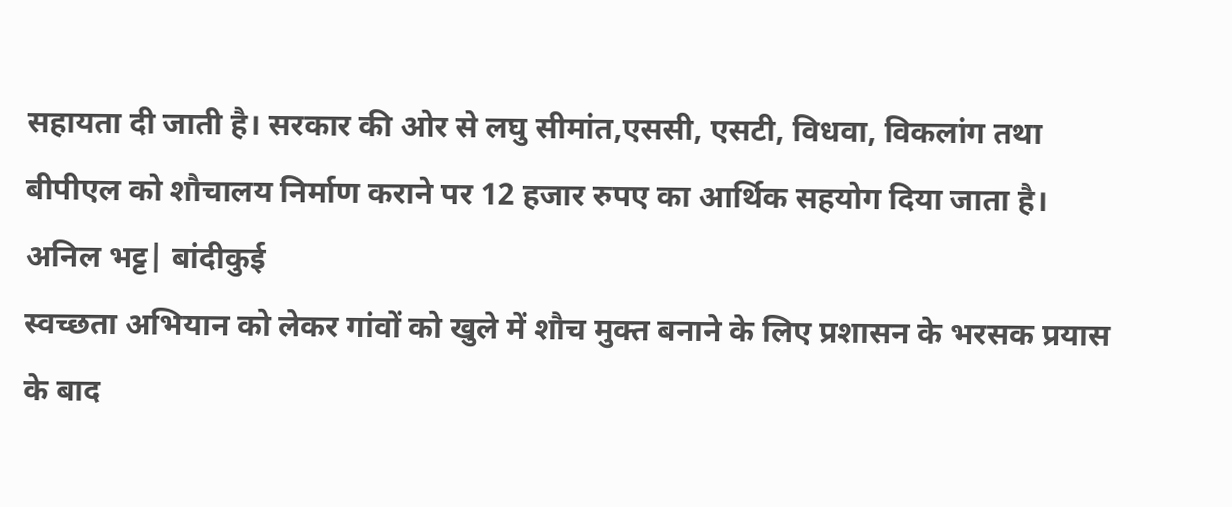सहायता दी जाती है। सरकार की ओर से लघु सीमांत,एससी, एसटी, विधवा, विकलांग तथा बीपीएल को शौचालय निर्माण कराने पर 12 हजार रुपए का आर्थिक सहयोग दिया जाता है।
अनिल भट्ट| बांदीकुई
स्वच्छता अभियान को लेकर गांवों को खुले में शौच मुक्त बनाने के लिए प्रशासन के भरसक प्रयास के बाद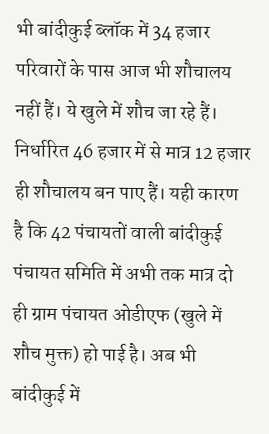भी बांदीकुई ब्लॉक में 34 हजार परिवारों के पास आज भी शौचालय नहीं हैं। ये खुले में शौच जा रहे हैं। निर्धारित 46 हजार में से मात्र 12 हजार ही शौचालय बन पाए हैं। यही कारण है कि 42 पंचायतों वाली बांदीकुई पंचायत समिति में अभी तक मात्र दो ही ग्राम पंचायत ओडीएफ (खुले में शौच मुक्त) हो पाई है। अब भी बांदीकुई में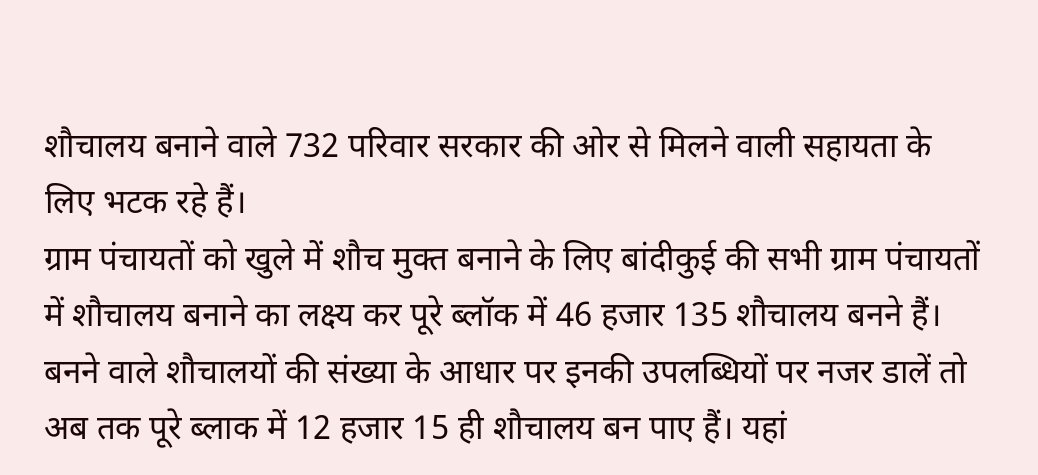शौचालय बनाने वाले 732 परिवार सरकार की ओर से मिलने वाली सहायता के लिए भटक रहे हैं।
ग्राम पंचायतों को खुले में शौच मुक्त बनाने के लिए बांदीकुई की सभी ग्राम पंचायतों में शौचालय बनाने का लक्ष्य कर पूरे ब्लॉक में 46 हजार 135 शौचालय बनने हैं। बनने वाले शौचालयों की संख्या के आधार पर इनकी उपलब्धियों पर नजर डालें तो अब तक पूरे ब्लाक में 12 हजार 15 ही शौचालय बन पाए हैं। यहां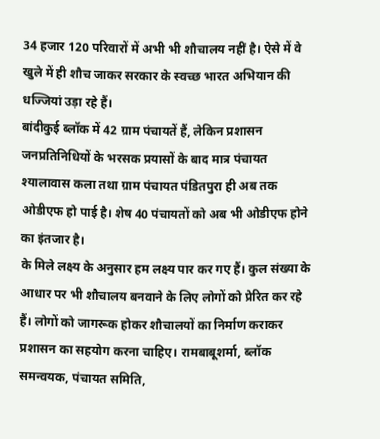34 हजार 120 परिवारों में अभी भी शौचालय नहीं है। ऐसे में वे खुले में ही शौच जाकर सरकार के स्वच्छ भारत अभियान की धज्जियां उड़ा रहे हैं।
बांदीकुई ब्लॉक में 42 ग्राम पंचायतें हैं, लेकिन प्रशासन जनप्रतिनिधियों के भरसक प्रयासों के बाद मात्र पंचायत श्यालावास कला तथा ग्राम पंचायत पंडितपुरा ही अब तक ओडीएफ हो पाई है। शेष 40 पंचायतों को अब भी ओडीएफ होने का इंतजार है।
के मिले लक्ष्य के अनुसार हम लक्ष्य पार कर गए हैं। कुल संख्या के आधार पर भी शौचालय बनवाने के लिए लोगों को प्रेरित कर रहे हैं। लोगों को जागरूक होकर शौचालयों का निर्माण कराकर प्रशासन का सहयोग करना चाहिए। रामबाबूशर्मा, ब्लॉक समन्वयक, पंचायत समिति,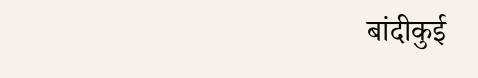बांदीकुई